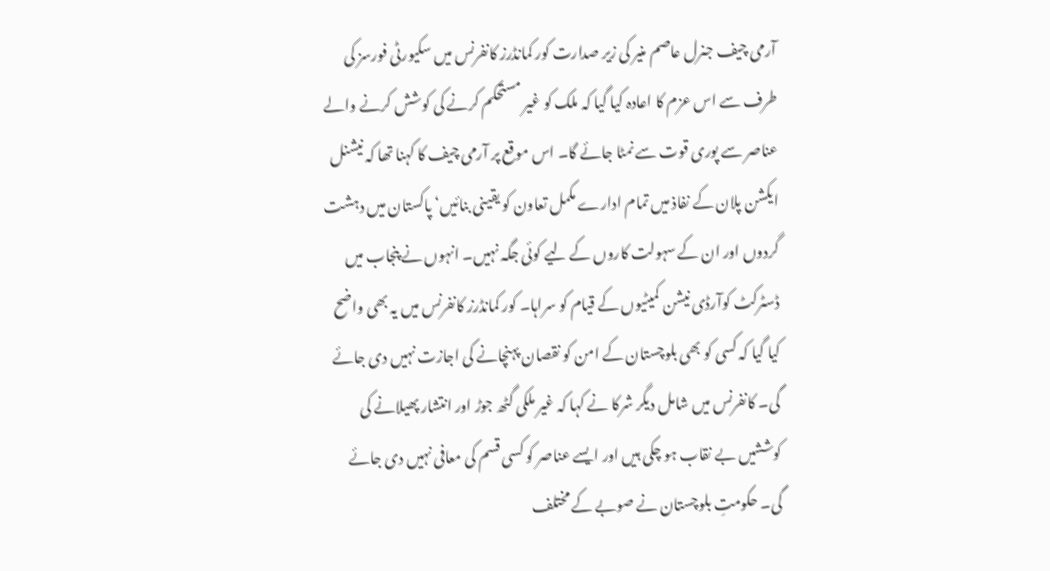آرمی چیف جنرل عاصم منیر کی زیر صدارت کور کمانڈرز کانفرنس میں سکیورٹی فورسز کی طرف سے اس عزم کا اعادہ کیا گیا کہ ملک کو غیر مستحکم کرنے کی کوشش کرنے والے عناصر سے پوری قوت سے نمٹا جائے گا۔ اس موقع پر آرمی چیف کا کہنا تھا کہ نیشنل ایکشن پلان کے نفاذ میں تمام ادارے مکمل تعاون کو یقینی بنائیں‘ پاکستان میں دہشت گردوں اور ان کے سہولت کاروں کے لیے کوئی جگہ نہیں۔ انہوں نے پنجاب میں ڈسٹرکٹ کوآرڈی نیشن کمیٹیوں کے قیام کو سراہا۔ کور کمانڈرز کانفرنس میں یہ بھی واضح کیا گیا کہ کسی کو بھی بلوچستان کے امن کو نقصان پہنچانے کی اجازت نہیں دی جائے گی۔ کانفرنس میں شامل دیگر شرکا نے کہا کہ غیر ملکی گٹھ جوڑ اور انتشار پھیلانے کی کوششیں بے نقاب ہو چکی ہیں اور ایسے عناصر کو کسی قسم کی معافی نہیں دی جائے گی۔ حکومتِ بلوچستان نے صوبے کے مختلف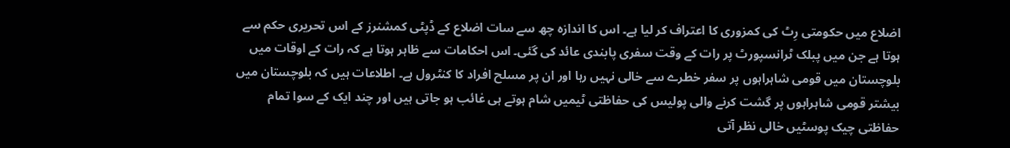اضلاع میں حکومتی رِٹ کی کمزوری کا اعتراف کر لیا ہے۔ اس کا اندازہ چھ سے سات اضلاع کے ڈپٹی کمشنرز کے اس تحریری حکم سے ہوتا ہے جن میں پبلک ٹرانسپورٹ پر رات کے وقت سفری پابندی عائد کی گئی۔ اس احکامات سے ظاہر ہوتا ہے کہ رات کے اوقات میں بلوچستان میں قومی شاہراہوں پر سفر خطرے سے خالی نہیں رہا اور ان پر مسلح افراد کا کنٹرول ہے۔ اطلاعات ہیں کہ بلوچستان میں بیشتر قومی شاہراہوں پر گشت کرنے والی پولیس کی حفاظتی ٹیمیں شام ہوتے ہی غائب ہو جاتی ہیں اور چند ایک کے سوا تمام حفاظتی چیک پوسٹیں خالی نظر آتی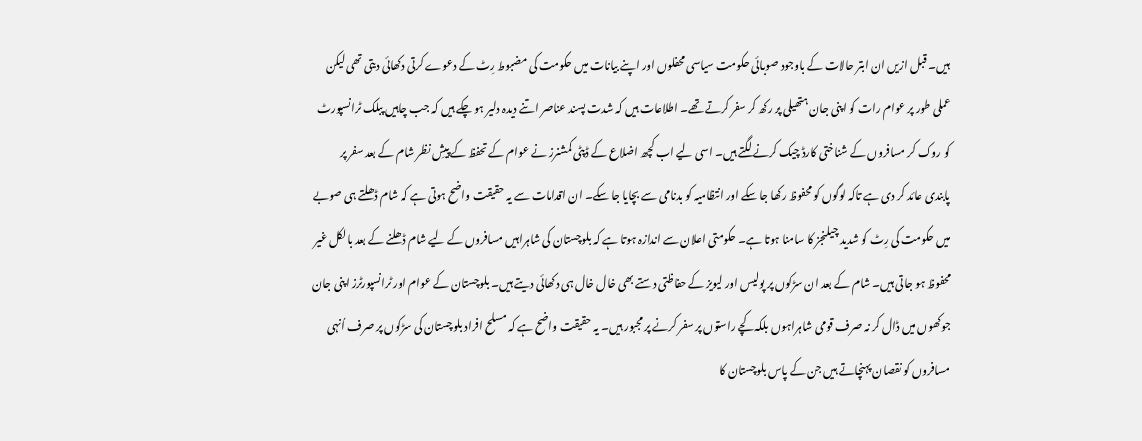ہیں۔ قبل ازیں ان ابتر حالات کے باوجود صوبائی حکومت سیاسی محفلوں اور اپنے بیانات میں حکومت کی مضبوط رِٹ کے دعوے کرتی دکھائی دیتی تھی لیکن عملی طور پر عوام رات کو اپنی جان ہتھیلی پر رکھ کر سفر کرتے تھے۔ اطلاعات ہیں کہ شدت پسند عناصر اتنے دیدہ دلیر ہو چکے ہیں کہ جب چاہیں پبلک ٹرانسپورٹ کو روک کر مسافروں کے شناختی کارڈ چیک کرنے لگتے ہیں۔ اسی لیے اب کچھ اضلاع کے ڈپٹی کمشنرز نے عوام کے تحفظ کے پیشِ نظر شام کے بعد سفر پر پابندی عائد کر دی ہے تاکہ لوگوں کو محفوظ رکھا جا سکے اور انتظامیہ کو بدنامی سے بچایا جا سکے۔ ان اقدامات سے یہ حقیقت واضح ہوتی ہے کہ شام ڈھلتے ہی صوبے میں حکومت کی رِٹ کو شدید چیلنجز کا سامنا ہوتا ہے۔ حکومتی اعلان سے اندازہ ہوتا ہے کہ بلوچستان کی شاہراہیں مسافروں کے لیے شام ڈھلنے کے بعد بالکل غیر محفوظ ہو جاتی ہیں۔ شام کے بعد ان سڑکوں پر پولیس اور لیویز کے حفاظتی دستے بھی خال خال ہی دکھائی دیتے ہیں۔ بلوچستان کے عوام اور ٹرانسپورٹرز اپنی جان جوکھوں میں ڈال کر نہ صرف قومی شاہراہوں بلکہ کچے راستوں پر سفر کرنے پر مجبور ہیں۔ یہ حقیقت واضح ہے کہ مسلح افراد بلوچستان کی سڑکوں پر صرف اُنہی مسافروں کو نقصان پہنچاتے ہیں جن کے پاس بلوچستان کا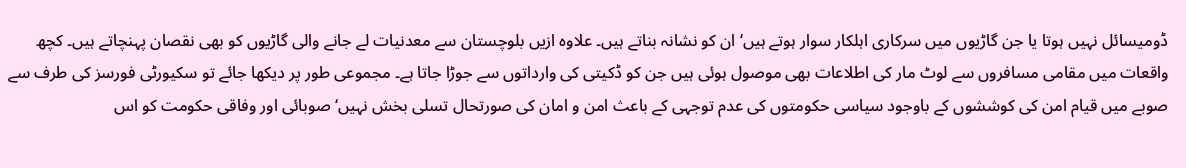ڈومیسائل نہیں ہوتا یا جن گاڑیوں میں سرکاری اہلکار سوار ہوتے ہیں‘ ان کو نشانہ بناتے ہیں۔ علاوہ ازیں بلوچستان سے معدنیات لے جانے والی گاڑیوں کو بھی نقصان پہنچاتے ہیں۔ کچھ واقعات میں مقامی مسافروں سے لوٹ مار کی اطلاعات بھی موصول ہوئی ہیں جن کو ڈکیتی کی وارداتوں سے جوڑا جاتا ہے۔ مجموعی طور پر دیکھا جائے تو سکیورٹی فورسز کی طرف سے صوبے میں قیام امن کی کوششوں کے باوجود سیاسی حکومتوں کی عدم توجہی کے باعث امن و امان کی صورتحال تسلی بخش نہیں‘ صوبائی اور وفاقی حکومت کو اس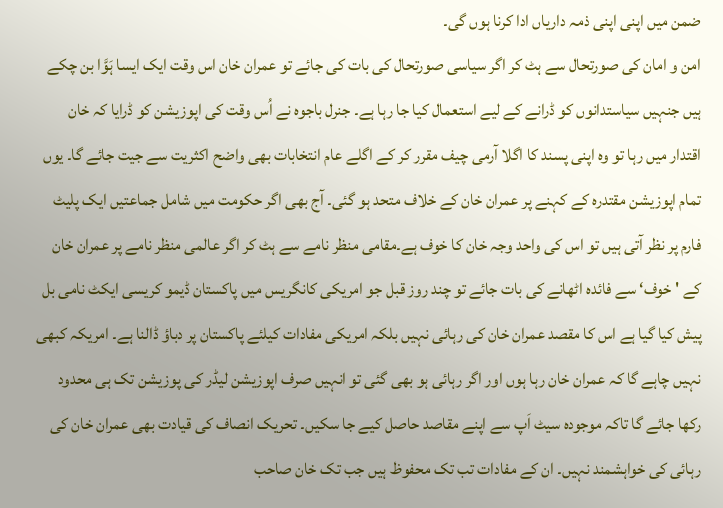ضمن میں اپنی اپنی ذمہ داریاں ادا کرنا ہوں گی۔
امن و امان کی صورتحال سے ہٹ کر اگر سیاسی صورتحال کی بات کی جائے تو عمران خان اس وقت ایک ایسا ہَوَّا بن چکے ہیں جنہیں سیاستدانوں کو ڈرانے کے لیے استعمال کیا جا رہا ہے۔ جنرل باجوہ نے اُس وقت کی اپوزیشن کو ڈرایا کہ خان اقتدار میں رہا تو وہ اپنی پسند کا اگلا آرمی چیف مقرر کر کے اگلے عام انتخابات بھی واضح اکثریت سے جیت جائے گا۔ یوں تمام اپوزیشن مقتدرہ کے کہنے پر عمران خان کے خلاف متحد ہو گئی۔ آج بھی اگر حکومت میں شامل جماعتیں ایک پلیٹ فارم پر نظر آتی ہیں تو اس کی واحد وجہ خان کا خوف ہے۔مقامی منظر نامے سے ہٹ کر اگر عالمی منظر نامے پر عمران خان کے 'خوف‘ سے فائدہ اٹھانے کی بات جائے تو چند روز قبل جو امریکی کانگریس میں پاکستان ڈیمو کریسی ایکٹ نامی بل پیش کیا گیا ہے اس کا مقصد عمران خان کی رہائی نہیں بلکہ امریکی مفادات کیلئے پاکستان پر دباؤ ڈالنا ہے۔ امریکہ کبھی نہیں چاہے گا کہ عمران خان رہا ہوں اور اگر رہائی ہو بھی گئی تو انہیں صرف اپوزیشن لیڈر کی پوزیشن تک ہی محدود رکھا جائے گا تاکہ موجودہ سیٹ اَپ سے اپنے مقاصد حاصل کیے جا سکیں۔ تحریک انصاف کی قیادت بھی عمران خان کی رہائی کی خواہشمند نہیں۔ ان کے مفادات تب تک محفوظ ہیں جب تک خان صاحب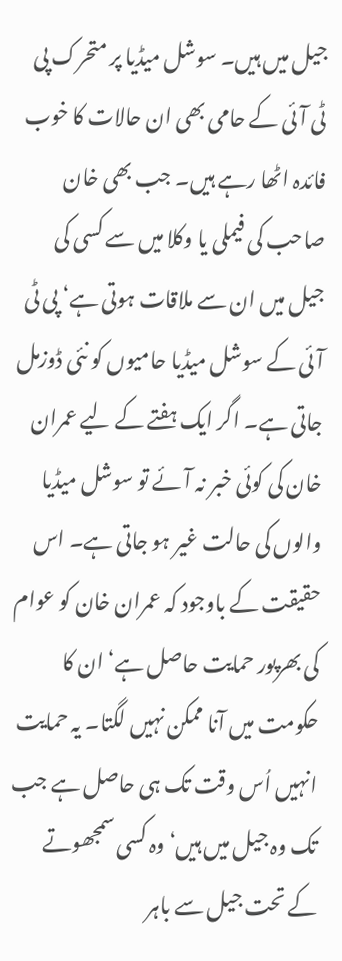جیل میں ہیں۔ سوشل میڈیا پر متحرک پی ٹی آئی کے حامی بھی ان حالات کا خوب فائدہ اٹھا رہے ہیں۔ جب بھی خان صاحب کی فیملی یا وکلا میں سے کسی کی جیل میں ان سے ملاقات ہوتی ہے‘ پی ٹی آئی کے سوشل میڈیا حامیوں کو نئی ڈوزمل جاتی ہے۔ اگر ایک ہفتے کے لیے عمران خان کی کوئی خبر نہ آئے تو سوشل میڈیا والوں کی حالت غیر ہو جاتی ہے۔ اس حقیقت کے باوجود کہ عمران خان کو عوام کی بھرپور حمایت حاصل ہے‘ ان کا حکومت میں آنا ممکن نہیں لگتا۔ یہ حمایت انہیں اُس وقت تک ہی حاصل ہے جب تک وہ جیل میں ہیں‘ وہ کسی سمجھوتے کے تحت جیل سے باہر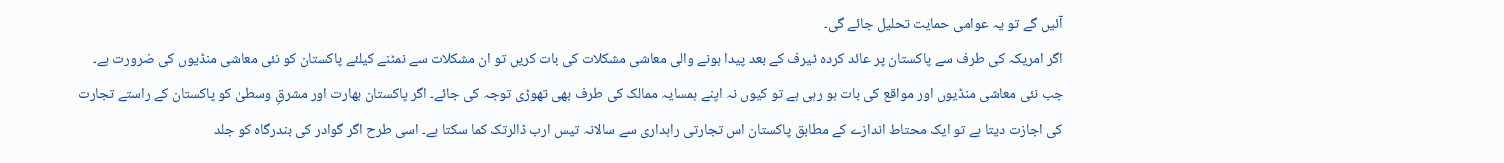آئیں گے تو یہ عوامی حمایت تحلیل جائے گی۔
اگر امریکہ کی طرف سے پاکستان پر عائد کردہ ٹیرف کے بعد پیدا ہونے والی معاشی مشکلات کی بات کریں تو ان مشکلات سے نمٹنے کیلئے پاکستان کو نئی معاشی منڈیوں کی ضرورت ہے۔ جب نئی معاشی منڈیوں اور مواقع کی بات ہو رہی ہے تو کیوں نہ اپنے ہمسایہ ممالک کی طرف بھی تھوڑی توجہ کی جائے۔ اگر پاکستان بھارت اور مشرقِ وسطیٰ کو پاکستان کے راستے تجارت کی اجازت دیتا ہے تو ایک محتاط اندازے کے مطابق پاکستان اس تجارتی راہداری سے سالانہ تیس ارب ڈالرتک کما سکتا ہے۔ اسی طرح اگر گوادر کی بندرگاہ کو جلد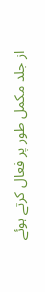از جلد مکمل طور پر فعال کرتے ہوئے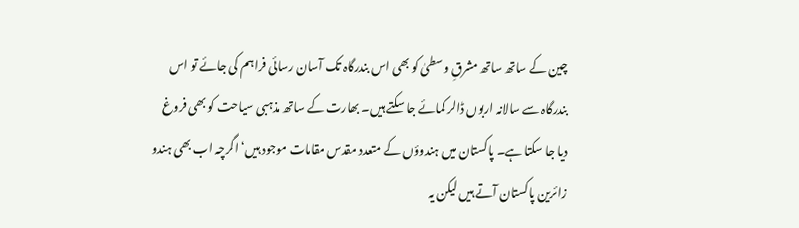چین کے ساتھ ساتھ مشرقِ وسطیٰ کو بھی اس بندرگاہ تک آسان رسائی فراہم کی جائے تو اس بندرگاہ سے سالانہ اربوں ڈالر کمائے جا سکتے ہیں۔ بھارت کے ساتھ مذہبی سیاحت کو بھی فروغ دیا جا سکتا ہے۔ پاکستان میں ہندوؤں کے متعدد مقدس مقامات موجود ہیں‘ اگرچہ اب بھی ہندو زائرین پاکستان آتے ہیں لیکن یہ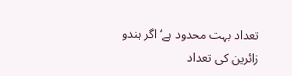تعداد بہت محدود ہے‘ اگر ہندو زائرین کی تعداد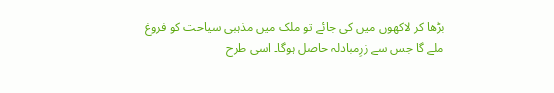بڑھا کر لاکھوں میں کی جائے تو ملک میں مذہبی سیاحت کو فروغ ملے گا جس سے زرِمبادلہ حاصل ہوگا۔ اسی طرح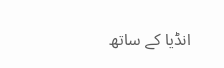انڈیا کے ساتھ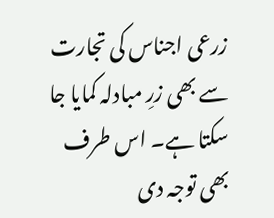زرعی اجناس کی تجارت سے بھی زرِ مبادلہ کمایا جا سکتا ہے۔ اس طرف بھی توجہ دی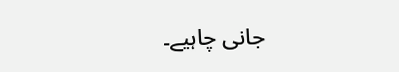جانی چاہیے۔